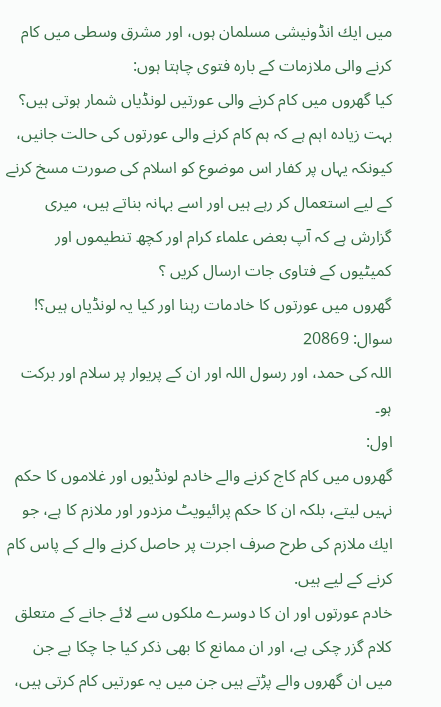ميں ايك انڈونيشى مسلمان ہوں، اور مشرق وسطى ميں كام كرنے والى ملازمات كے بارہ فتوى چاہتا ہوں:
كيا گھروں ميں كام كرنے والى عورتيں لونڈياں شمار ہوتى ہيں؟
بہت زيادہ اہم ہے كہ ہم كام كرنے والى عورتوں كى حالت جانيں، كيونكہ يہاں پر كفار اس موضوع كو اسلام كى صورت مسخ كرنے كے ليے استعمال كر رہے ہيں اور اسے بہانہ بناتے ہيں، ميرى گزارش ہے كہ آپ بعض علماء كرام اور كچھ تنطيموں اور كميٹيوں كے فتاوى جات ارسال كريں ؟
گھروں ميں عورتوں كا خادمات رہنا اور كيا يہ لونڈياں ہيں؟!
سوال: 20869
اللہ کی حمد، اور رسول اللہ اور ان کے پریوار پر سلام اور برکت ہو۔
اول:
گھروں ميں كام كاج كرنے والے خادم لونڈيوں اور غلاموں كا حكم نہيں ليتے، بلكہ ان كا حكم پرائيويٹ مزدور اور ملازم كا ہے، جو ايك ملازم كى طرح صرف اجرت پر حاصل كرنے والے كے پاس كام كرنے كے ليے ہيں.
خادم عورتوں اور ان كا دوسرے ملكوں سے لائے جانے كے متعلق كلام گزر چكى ہے، اور ان ممانع كا بھى ذكر كيا جا چكا ہے جن ميں ان گھروں والے پڑتے ہيں جن ميں يہ عورتيں كام كرتى ہيں،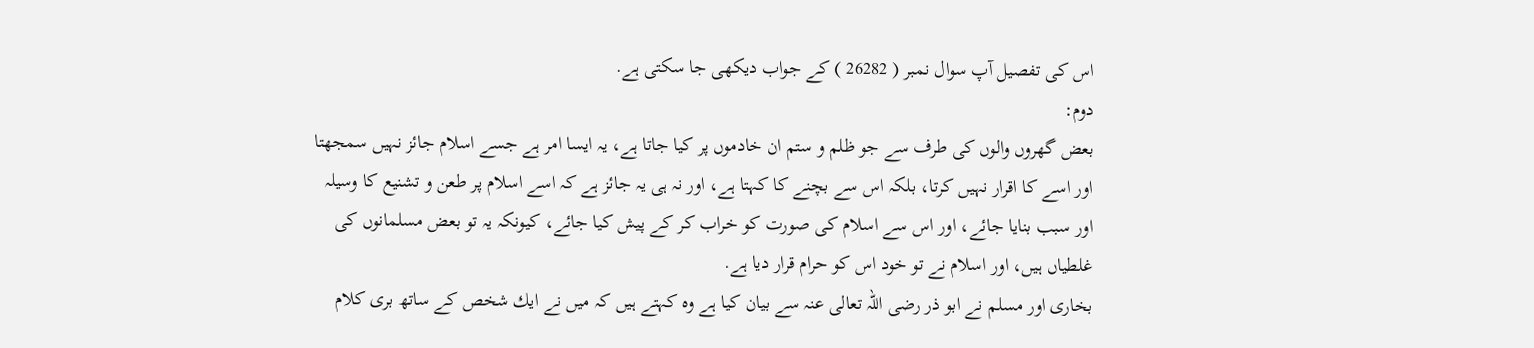اس كى تفصيل آپ سوال نمبر ( 26282 ) كے جواب ديكھى جا سكتى ہے.
دوم:
بعض گھروں والوں كى طرف سے جو ظلم و ستم ان خادموں پر كيا جاتا ہے، يہ ايسا امر ہے جسے اسلام جائز نہيں سمجھتا اور اسے كا اقرار نہيں كرتا، بلكہ اس سے بچنے كا كہتا ہے، اور نہ ہى يہ جائز ہے كہ اسے اسلام پر طعن و تشنيع كا وسيلہ اور سبب بنايا جائے، اور اس سے اسلام كى صورت كو خراب كر كے پيش كيا جائے، كيونكہ يہ تو بعض مسلمانوں كى غلطياں ہيں، اور اسلام نے تو خود اس كو حرام قرار ديا ہے.
بخارى اور مسلم نے ابو ذر رضى اللہ تعالى عنہ سے بيان كيا ہے وہ كہتے ہيں كہ ميں نے ايك شخص كے ساتھ برى كلام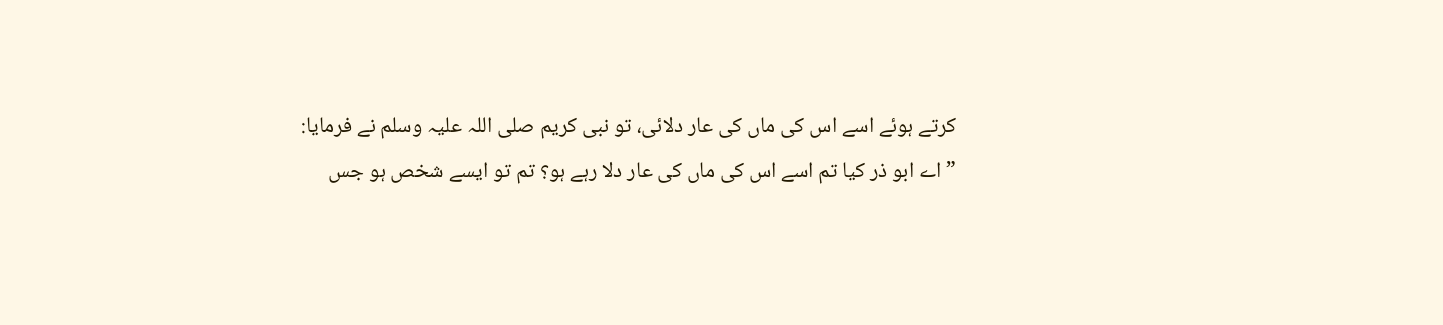كرتے ہوئے اسے اس كى ماں كى عار دلائى، تو نبى كريم صلى اللہ عليہ وسلم نے فرمايا:
” اے ابو ذر كيا تم اسے اس كى ماں كى عار دلا رہے ہو؟ تم تو ايسے شخص ہو جس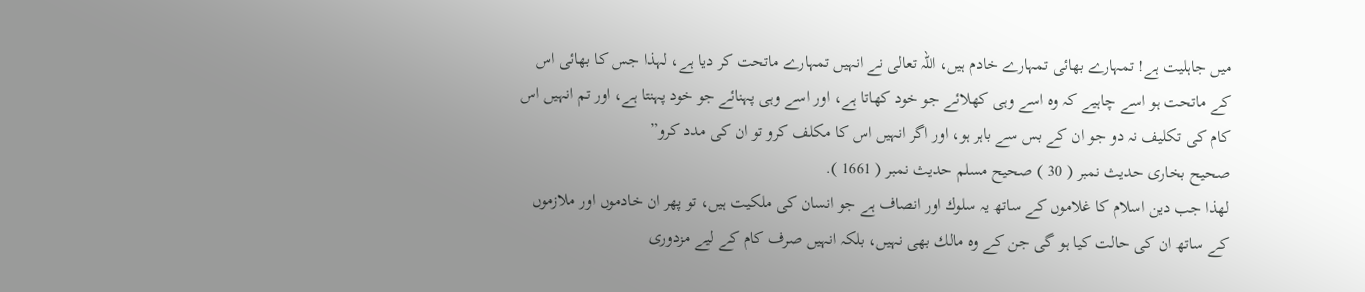ميں جاہليت ہے! تمہارے بھائى تمہارے خادم ہيں، اللہ تعالى نے انہيں تمہارے ماتحت كر ديا ہے، لہذا جس كا بھائى اس كے ماتحت ہو اسے چاہيے كہ وہ اسے وہى كھلائے جو خود كھاتا ہے، اور اسے وہى پہنائے جو خود پہنتا ہے، اور تم انہيں اس كام كى تكليف نہ دو جو ان كے بس سے باہر ہو، اور اگر انہيں اس كا مكلف كرو تو ان كى مدد كرو”
صحيح بخارى حديث نمبر ( 30 ) صحيح مسلم حديث نمبر ( 1661 ).
لھذا جب دين اسلام كا غلاموں كے ساتھ يہ سلوك اور انصاف ہے جو انسان كى ملكيت ہيں، تو پھر ان خادموں اور ملازموں كے ساتھ ان كى حالت كيا ہو گى جن كے وہ مالك بھى نہيں، بلكہ انہيں صرف كام كے ليے مزدورى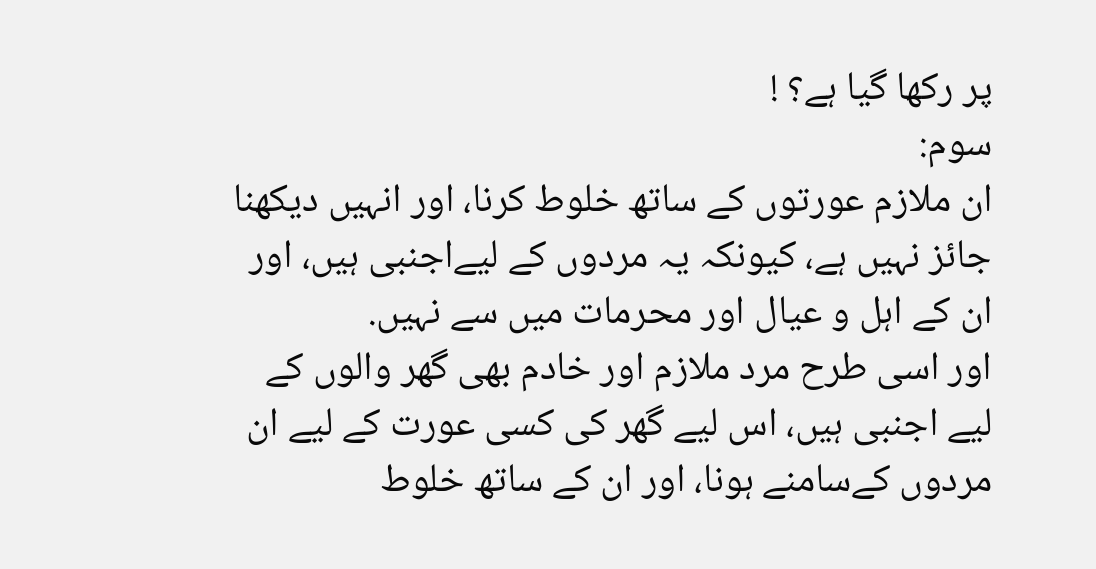پر ركھا گيا ہے؟ !
سوم:
ان ملازم عورتوں كے ساتھ خلوط كرنا، اور انہيں ديكھنا جائز نہيں ہے، كيونكہ يہ مردوں كے ليےاجنبى ہيں، اور ان كے اہل و عيال اور محرمات ميں سے نہيں.
اور اسى طرح مرد ملازم اور خادم بھى گھر والوں كے ليے اجنبى ہيں، اس ليے گھر كى كسى عورت كے ليے ان مردوں كےسامنے ہونا، اور ان كے ساتھ خلوط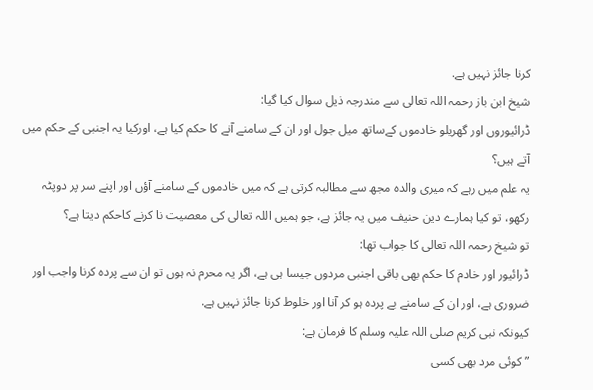كرنا جائز نہيں ہے.
شيخ ابن باز رحمہ اللہ تعالى سے مندرجہ ذيل سوال كيا گيا:
ڈرائيوروں اور گھريلو خادموں كےساتھ ميل جول اور ان كے سامنے آنے كا حكم كيا ہے، اوركيا يہ اجنبى كے حكم ميں آتے ہيں؟
يہ علم ميں رہے كہ ميرى والدہ مجھ سے مطالبہ كرتى ہے كہ ميں خادموں كے سامنے آؤں اور اپنے سر پر دوپٹہ ركھو، تو كيا ہمارے دين حنيف ميں يہ جائز ہے، جو ہميں اللہ تعالى كى معصيت نا كرنے كاحكم ديتا ہے؟
تو شيخ رحمہ اللہ تعالى كا جواب تھا:
ڈرائيور اور خادم كا حكم بھى باقى اجنبى مردوں جيسا ہى ہے، اگر يہ محرم نہ ہوں تو ان سے پردہ كرنا واجب اور ضرورى ہے، اور ان كے سامنے بے پردہ ہو كر آنا اور خلوط كرنا جائز نہيں ہے.
كيونكہ نبى كريم صلى اللہ عليہ وسلم كا فرمان ہے:
” كوئى مرد بھى كسى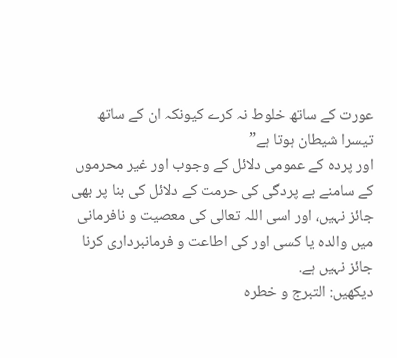عورت كے ساتھ خلوط نہ كرے كيونكہ ان كے ساتھ تيسرا شيطان ہوتا ہے”
اور پردہ كے عمومى دلائل كے وجوب اور غير محرموں كے سامنے بے پردگى كى حرمت كے دلائل كى بنا پر بھى جائز نہيں، اور اسى اللہ تعالى كى معصيت و نافرمانى ميں والدہ يا كسى اور كى اطاعت و فرمانبردارى كرنا جائز نہيں ہے.
ديكھيں: التبرج و خطرہ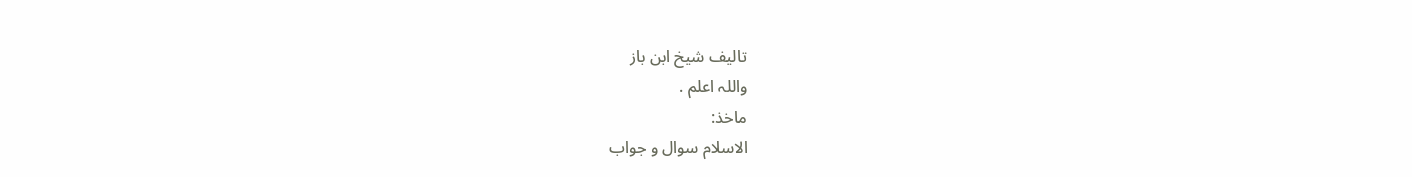تاليف شيخ ابن باز
واللہ اعلم .
ماخذ:
الاسلام سوال و جواب